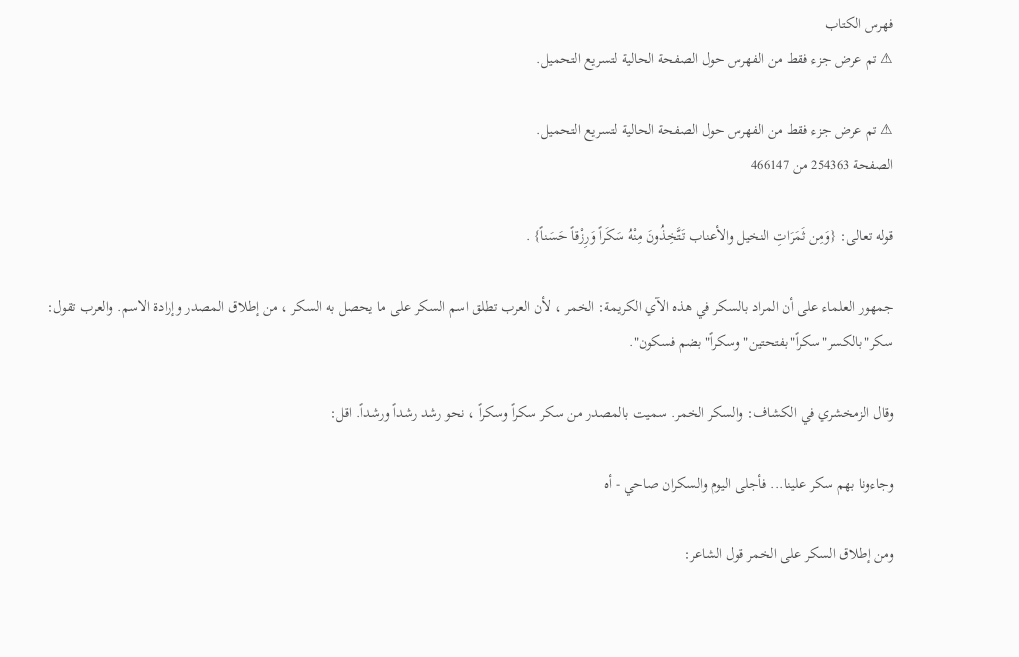فهرس الكتاب
⚠ تم عرض جزء فقط من الفهرس حول الصفحة الحالية لتسريع التحميل.

⚠ تم عرض جزء فقط من الفهرس حول الصفحة الحالية لتسريع التحميل.
الصفحة 254363 من 466147

قوله تعالى: {وَمِن ثَمَرَاتِ النخيل والأعناب تَتَّخِذُونَ مِنْهُ سَكَراً وَرِزْقاً حَسَناً} .

جمهور العلماء على أن المراد بالسكر في هذه الآي الكريمة: الخمر ، لأن العرب تطلق اسم السكر على ما يحصل به السكر ، من إطلاق المصدر وإرادة الاسم. والعرب تقول: سكر"بالكسر"سكراً"بفتحتين"وسكراً"بضم فسكون".

وقال الزمخشري في الكشاف: والسكر الخمر. سميت بالمصدر من سكر سكراً وسكراً ، نحو رشد رشداً ورشداً. اقل:

وجاءونا بهم سكر علينا... فأجلى اليوم والسكران صاحي - أه

ومن إطلاق السكر على الخمر قول الشاعر: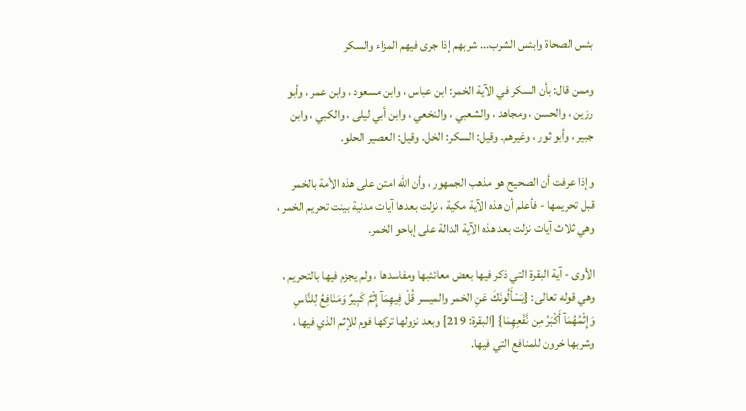بئس الصحاة وابئس الشرب... شربهم إذا جرى فيهم المزاء والسكر

وممن قال: بأن السكر في الآية الخمر: ابن عباس ، وابن مسعود ، وابن عمر ، وأبو رزين ، والحسن ، ومجاهد ، والشعبي ، والنخعي ، وابن أبي ليلى ، والكبي ، وابن جبير ، وأبو ثور ، وغيرهم. وقيل: السكر: الخل. وقيل: العصير الحلو.

وإذا عرفت أن الصحيح هو مذهب الجمهور ، وأن الله امتن على هذه الأمة بالخمر قبل تحريمها - فأعلم أن هذه الآية مكية ، نزلت بعدها آيات مدنية بينت تحريم الخمر ، وهي ثلاث آيات نزلت بعد هذه الآية الدالة على إباحو الخمر.

الأوى - آية البقرة التي ذكر فيها بعض معائئبها ومفاسدها ، ولم يجزم فيها بالتحريم ، وهي قوله تعالى: {يَسْأَلُونَكَ عَنِ الخمر والميسر قُلْ فِيهِمَآ إِثْمٌ كَبِيرٌ وَمَنَافِعُ لِلنَّاسِ وَإِثْمُهُمَآ أَكْبَرُ مِن نَّفْعِهِمَا} [البقرة: 219] وبعد نزولها تركها فوم للإثم الذي فيها ، وشربها خرون للمنافع التي فيها.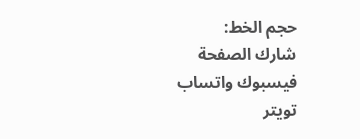حجم الخط:
شارك الصفحة
فيسبوك واتساب تويتر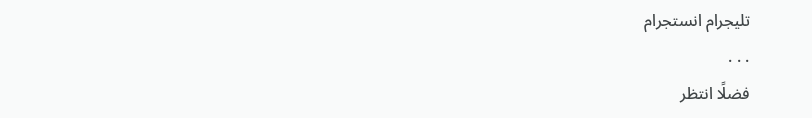تليجرام انستجرام
. . .
فضلًا انتظر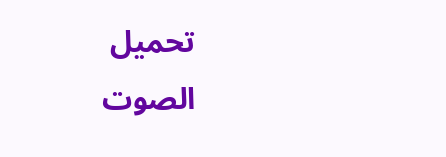تحميل الصوت